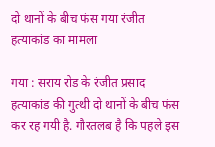दो थानों के बीच फंस गया रंजीत हत्याकांड का मामला

गया : सराय रोड के रंजीत प्रसाद हत्याकांड की गुत्थी दो थानों के बीच फंस कर रह गयी है. गौरतलब है कि पहले इस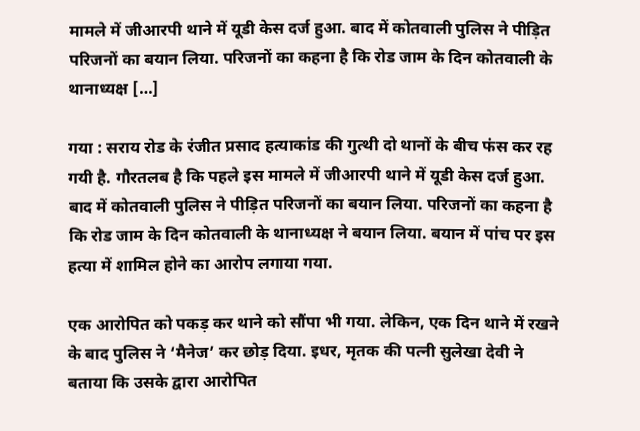मामले में जीआरपी थाने में यूडी केस दर्ज हुआ. बाद में कोतवाली पुलिस ने पीड़ित परिजनों का बयान लिया. परिजनों का कहना है कि रोड जाम के दिन कोतवाली के थानाध्यक्ष […]

गया : सराय रोड के रंजीत प्रसाद हत्याकांड की गुत्थी दो थानों के बीच फंस कर रह गयी है. गौरतलब है कि पहले इस मामले में जीआरपी थाने में यूडी केस दर्ज हुआ. बाद में कोतवाली पुलिस ने पीड़ित परिजनों का बयान लिया. परिजनों का कहना है कि रोड जाम के दिन कोतवाली के थानाध्यक्ष ने बयान लिया. बयान में पांच पर इस हत्या में शामिल होने का आरोप लगाया गया.

एक आरोपित को पकड़ कर थाने को सौंपा भी गया. लेकिन, एक दिन थाने में रखने के बाद पुलिस ने ‘मैनेज’ कर छोड़ दिया. इधर, मृतक की पत्नी सुलेखा देवी ने बताया कि उसके द्वारा आरोपित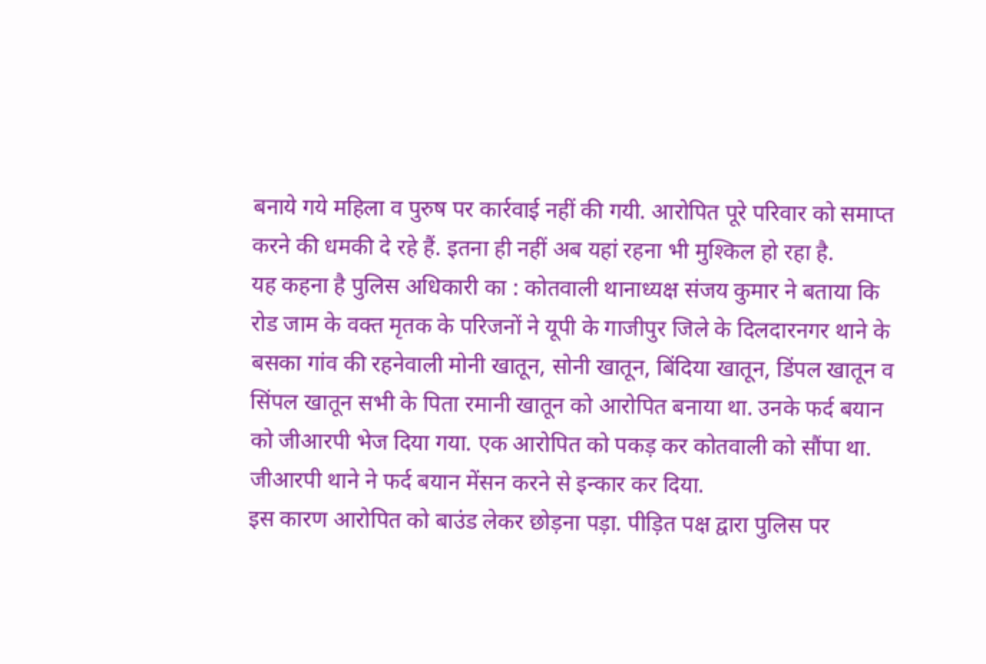बनाये गये महिला व पुरुष पर कार्रवाई नहीं की गयी. आरोपित पूरे परिवार को समाप्त करने की धमकी दे रहे हैं. इतना ही नहीं अब यहां रहना भी मुश्किल हो रहा है.
यह कहना है पुलिस अधिकारी का : कोतवाली थानाध्यक्ष संजय कुमार ने बताया कि रोड जाम के वक्त मृतक के परिजनों ने यूपी के गाजीपुर जिले के दिलदारनगर थाने के बसका गांव की रहनेवाली मोनी खातून, सोनी खातून, बिंदिया खातून, डिंपल खातून व सिंपल खातून सभी के पिता रमानी खातून को आरोपित बनाया था. उनके फर्द बयान को जीआरपी भेज दिया गया. एक आरोपित को पकड़ कर कोतवाली को सौंपा था. जीआरपी थाने ने फर्द बयान मेंसन करने से इन्कार कर दिया.
इस कारण आरोपित को बाउंड लेकर छोड़ना पड़ा. पीड़ित पक्ष द्वारा पुलिस पर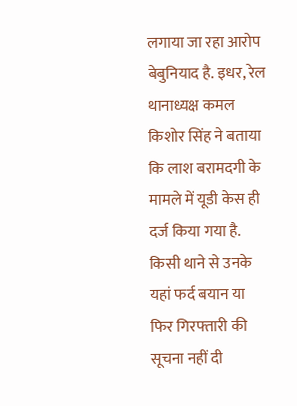लगाया जा रहा आरोप बेबुनियाद है. इधर, रेल थानाध्यक्ष कमल किशोर सिंह ने बताया कि लाश बरामदगी के मामले में यूडी केस ही दर्ज किया गया है. किसी थाने से उनके यहां फर्द बयान या फिर गिरफ्तारी की सूचना नहीं दी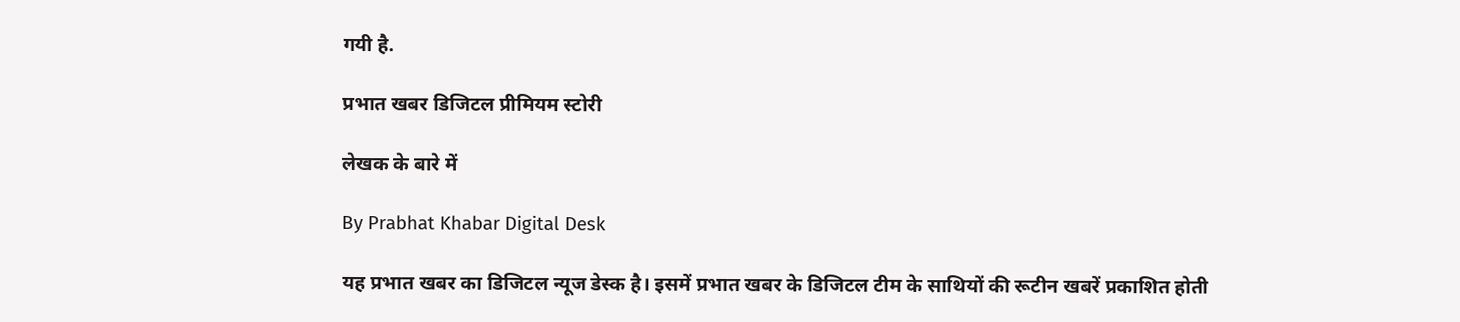गयी है.

प्रभात खबर डिजिटल प्रीमियम स्टोरी

लेखक के बारे में

By Prabhat Khabar Digital Desk

यह प्रभात खबर का डिजिटल न्यूज डेस्क है। इसमें प्रभात खबर के डिजिटल टीम के साथियों की रूटीन खबरें प्रकाशित होती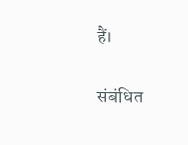हैं।

संबंधित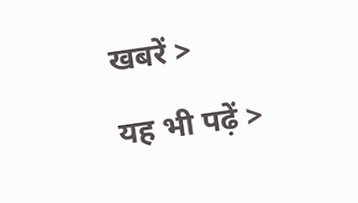खबरें >

यह भी पढ़ें >